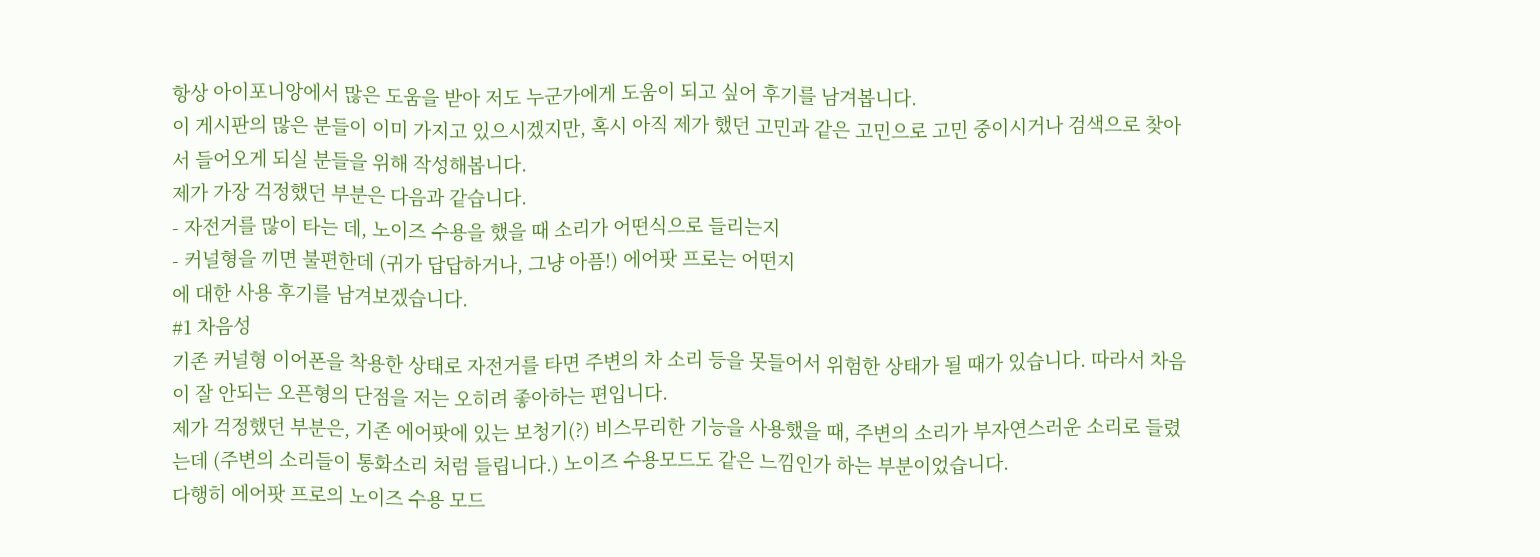항상 아이포니앙에서 많은 도움을 받아 저도 누군가에게 도움이 되고 싶어 후기를 남겨봅니다.
이 게시판의 많은 분들이 이미 가지고 있으시겠지만, 혹시 아직 제가 했던 고민과 같은 고민으로 고민 중이시거나 검색으로 찾아서 들어오게 되실 분들을 위해 작성해봅니다.
제가 가장 걱정했던 부분은 다음과 같습니다.
- 자전거를 많이 타는 데, 노이즈 수용을 했을 때 소리가 어떤식으로 들리는지
- 커널형을 끼면 불편한데 (귀가 답답하거나, 그냥 아픔!) 에어팟 프로는 어떤지
에 대한 사용 후기를 남겨보겠습니다.
#1 차음성
기존 커널형 이어폰을 착용한 상태로 자전거를 타면 주변의 차 소리 등을 못들어서 위험한 상태가 될 때가 있습니다. 따라서 차음이 잘 안되는 오픈형의 단점을 저는 오히려 좋아하는 편입니다.
제가 걱정했던 부분은, 기존 에어팟에 있는 보청기(?) 비스무리한 기능을 사용했을 때, 주변의 소리가 부자연스러운 소리로 들렸는데 (주변의 소리들이 통화소리 처럼 들립니다.) 노이즈 수용모드도 같은 느낌인가 하는 부분이었습니다.
다행히 에어팟 프로의 노이즈 수용 모드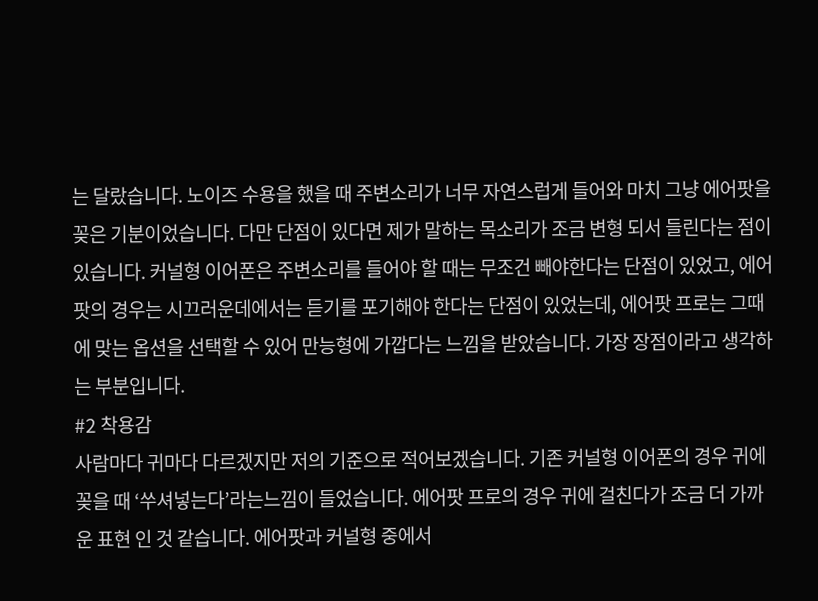는 달랐습니다. 노이즈 수용을 했을 때 주변소리가 너무 자연스럽게 들어와 마치 그냥 에어팟을 꽂은 기분이었습니다. 다만 단점이 있다면 제가 말하는 목소리가 조금 변형 되서 들린다는 점이 있습니다. 커널형 이어폰은 주변소리를 들어야 할 때는 무조건 빼야한다는 단점이 있었고, 에어팟의 경우는 시끄러운데에서는 듣기를 포기해야 한다는 단점이 있었는데, 에어팟 프로는 그때에 맞는 옵션을 선택할 수 있어 만능형에 가깝다는 느낌을 받았습니다. 가장 장점이라고 생각하는 부분입니다.
#2 착용감
사람마다 귀마다 다르겠지만 저의 기준으로 적어보겠습니다. 기존 커널형 이어폰의 경우 귀에 꽂을 때 ‘쑤셔넣는다’라는느낌이 들었습니다. 에어팟 프로의 경우 귀에 걸친다가 조금 더 가까운 표현 인 것 같습니다. 에어팟과 커널형 중에서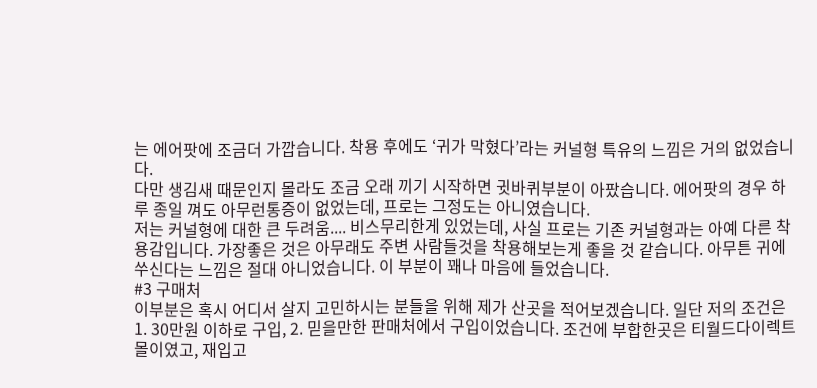는 에어팟에 조금더 가깝습니다. 착용 후에도 ‘귀가 막혔다’라는 커널형 특유의 느낌은 거의 없었습니다.
다만 생김새 때문인지 몰라도 조금 오래 끼기 시작하면 귓바퀴부분이 아팠습니다. 에어팟의 경우 하루 종일 껴도 아무런통증이 없었는데, 프로는 그정도는 아니였습니다.
저는 커널형에 대한 큰 두려움.... 비스무리한게 있었는데, 사실 프로는 기존 커널형과는 아예 다른 착용감입니다. 가장좋은 것은 아무래도 주변 사람들것을 착용해보는게 좋을 것 같습니다. 아무튼 귀에 쑤신다는 느낌은 절대 아니었습니다. 이 부분이 꽤나 마음에 들었습니다.
#3 구매처
이부분은 혹시 어디서 살지 고민하시는 분들을 위해 제가 산곳을 적어보겠습니다. 일단 저의 조건은 1. 30만원 이하로 구입, 2. 믿을만한 판매처에서 구입이었습니다. 조건에 부합한곳은 티월드다이렉트몰이였고, 재입고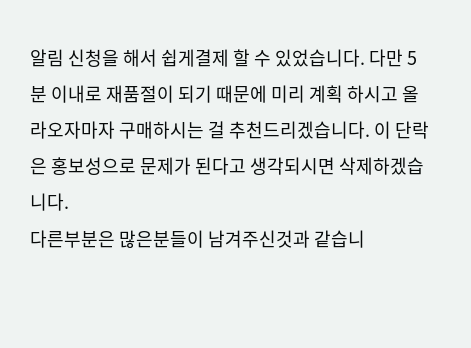알림 신청을 해서 쉽게결제 할 수 있었습니다. 다만 5분 이내로 재품절이 되기 때문에 미리 계획 하시고 올라오자마자 구매하시는 걸 추천드리겠습니다. 이 단락은 홍보성으로 문제가 된다고 생각되시면 삭제하겠습니다.
다른부분은 많은분들이 남겨주신것과 같습니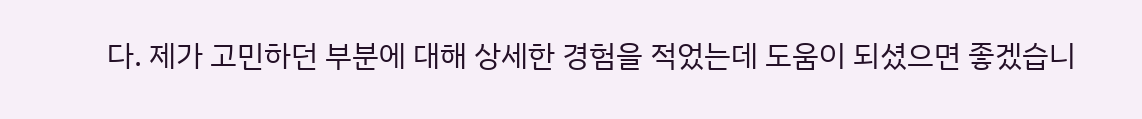다. 제가 고민하던 부분에 대해 상세한 경험을 적었는데 도움이 되셨으면 좋겠습니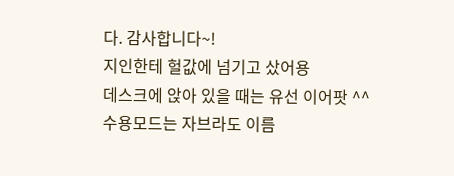다. 감사합니다~!
지인한테 헐값에 넘기고 샀어용
데스크에 앉아 있을 때는 유선 이어팟 ^^
수용모드는 자브라도 이름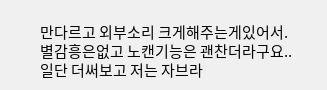만다르고 외부소리 크게해주는게있어서.별감흥은없고 노캔기능은 괜찬더라구요..
일단 더써보고 저는 자브라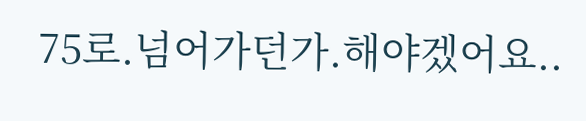75로.넘어가던가.해야겠어요..